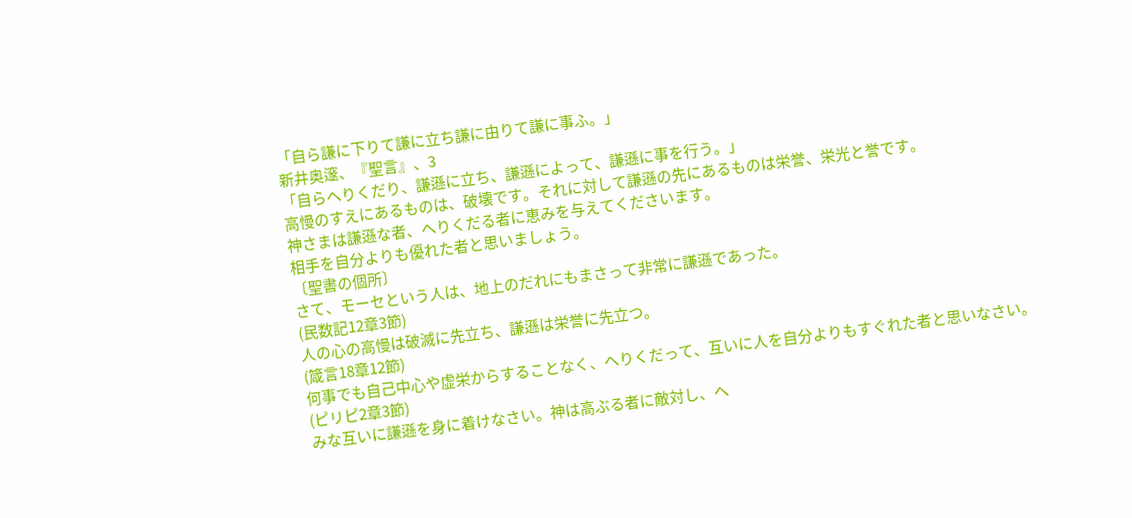「自ら謙に下りて謙に立ち謙に由りて謙に事ふ。」
新井奥邃、『聖言』、3
「自らへりくだり、謙遜に立ち、謙遜によって、謙遜に事を行う。」
高慢のすえにあるものは、破壊です。それに対して謙遜の先にあるものは栄誉、栄光と誉です。
神さまは謙遜な者、へりくだる者に恵みを与えてくださいます。
相手を自分よりも優れた者と思いましょう。
〔聖書の個所〕
さて、モーセという人は、地上のだれにもまさって非常に謙遜であった。
(民数記12章3節)
人の心の高慢は破滅に先立ち、謙遜は栄誉に先立つ。
(箴言18章12節)
何事でも自己中心や虚栄からすることなく、へりくだって、互いに人を自分よりもすぐれた者と思いなさい。
(ピリピ2章3節)
みな互いに謙遜を身に着けなさい。神は高ぶる者に敵対し、へ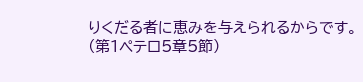りくだる者に恵みを与えられるからです。
(第1ペテロ5章5節)